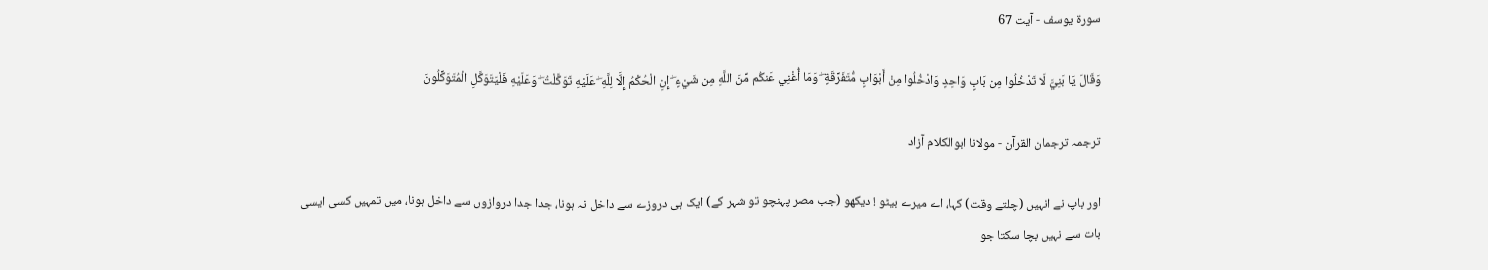سورة یوسف - آیت 67

وَقَالَ يَا بَنِيَّ لَا تَدْخُلُوا مِن بَابٍ وَاحِدٍ وَادْخُلُوا مِنْ أَبْوَابٍ مُّتَفَرِّقَةٍ ۖ وَمَا أُغْنِي عَنكُم مِّنَ اللَّهِ مِن شَيْءٍ ۖ إِنِ الْحُكْمُ إِلَّا لِلَّهِ ۖ عَلَيْهِ تَوَكَّلْتُ ۖ وَعَلَيْهِ فَلْيَتَوَكَّلِ الْمُتَوَكِّلُونَ

ترجمہ ترجمان القرآن - مولانا ابوالکلام آزاد

اور باپ نے انہیں (چلتے وقت) کہا، اے میرے بیٹو ! دیکھو (جب مصر پہنچو تو شہر کے) ایک ہی دروزے سے داخل نہ ہونا، جدا جدا دروازوں سے داخل ہونا، میں تمہیں کسی ایسی بات سے نہیں بچا سکتا جو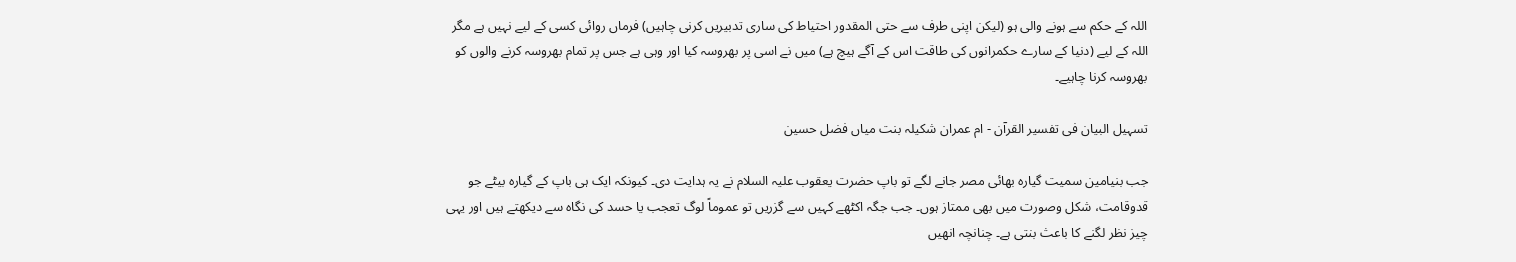اللہ کے حکم سے ہونے والی ہو (لیکن اپنی طرف سے حتی المقدور احتیاط کی ساری تدبیریں کرنی چاہیں) فرماں روائی کسی کے لیے نہیں ہے مگر اللہ کے لیے (دنیا کے سارے حکمرانوں کی طاقت اس کے آگے ہیچ ہے) میں نے اسی پر بھروسہ کیا اور وہی ہے جس پر تمام بھروسہ کرنے والوں کو بھروسہ کرنا چاہیے۔

تسہیل البیان فی تفسیر القرآن - ام عمران شکیلہ بنت میاں فضل حسین

جب بنیامین سمیت گیارہ بھائی مصر جانے لگے تو باپ حضرت یعقوب علیہ السلام نے یہ ہدایت دی۔ کیونکہ ایک ہی باپ کے گیارہ بیٹے جو قدوقامت، شکل وصورت میں بھی ممتاز ہوں۔ جب جگہ اکٹھے کہیں سے گزریں تو عموماً لوگ تعجب یا حسد کی نگاہ سے دیکھتے ہیں اور یہی چیز نظر لگنے کا باعث بنتی ہے۔ چنانچہ انھیں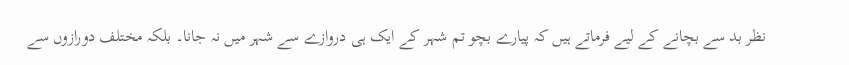نظر بد سے بچانے کے لیے فرماتے ہیں کہ پیارے بچو تم شہر کے ایک ہی دروازے سے شہر میں نہ جانا۔ بلکہ مختلف دورازوں سے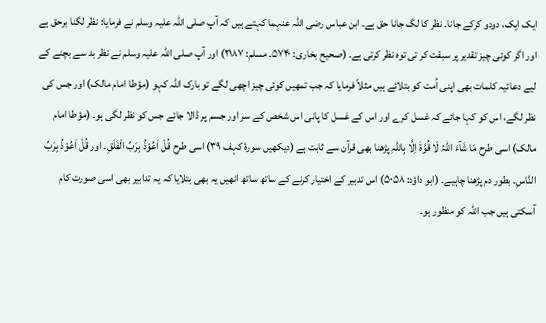ایک ایک، دودو کرکے جانا۔ نظر کا لگ جانا حق ہے۔ ابن عباس رضی اللہ عنہما کہتے ہیں کہ آپ صلی اللہ علیہ وسلم نے فرمایا: نظر لگنا برحق ہے اور اگر کوئی چیز تقدیر پر سبقت کر تی توہ نظر کرتی ہے۔ (صحیح بخاری: ۵۷۴۰۔ مسلم: ۲۱۸۷) اور آپ صلی اللہ علیہ وسلم نے نظر بد سے بچنے کے لیے دعائیہ کلمات بھی اپنی اُمت کو بتلائے ہیں مثلاً فرمایا کہ جب تمھیں کوئی چیز اچھی لگے تو بارک اللہ کہو (مؤطا امام مالک) اور جس کی نظر لگے، اس کو کہا جائے کہ غسل کرے اور اس کے غسل کا پانی اس شخص کے سر اور جسم پر ڈالا جائے جس کو نظر لگی ہو۔ (مؤطا امام مالک) اسی طرح مَا شَآءَ اللّٰہُ لَا قُوَّۃَ اِلَّا بِاللّٰہِ پڑھنا بھی قرآن سے ثابت ہے (دیکھیں سورۂ کہف ۳۹) اسی طرح قُلْ اَعُوْذُ بِرَبِّ الْفَلَقِ۔ اور قُلْ اَعُوْذُ بِرَبِّ النَّاسِ۔ بطور دم پڑھنا چاہیے۔ (ابو داؤد: ۵۰۵۸) اس تدبیر کے اختیار کرنے کے ساتھ ساتھ انھیں یہ بھی بتلایا کہ یہ تدابیر بھی اسی صورت کام آسکتی ہیں جب اللہ کو منظور ہو۔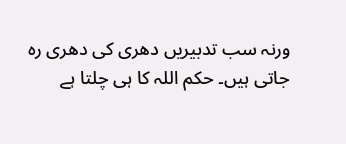ورنہ سب تدبیریں دھری کی دھری رہ جاتی ہیں۔ حکم اللہ کا ہی چلتا ہے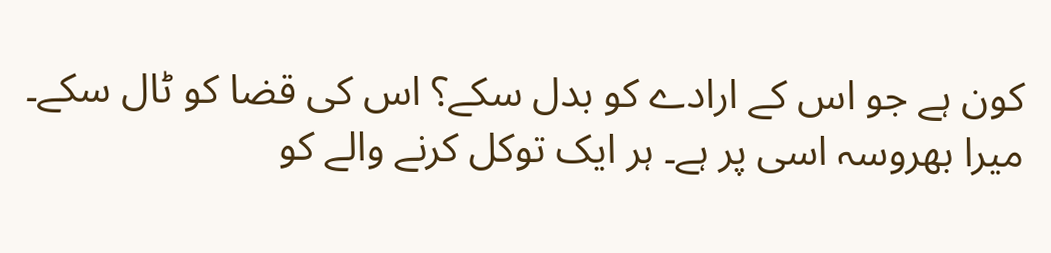کون ہے جو اس کے ارادے کو بدل سکے؟ اس کی قضا کو ٹال سکے۔ میرا بھروسہ اسی پر ہے۔ ہر ایک توکل کرنے والے کو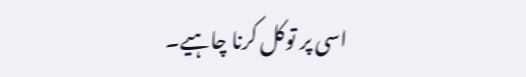اسی پر توکل کرنا چاہیے۔